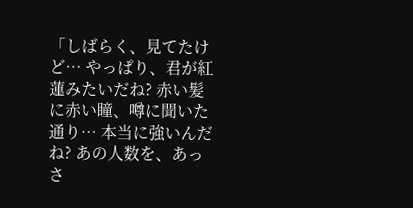「しばらく、見てたけど… やっぱり、君が紅蓮みたいだね? 赤い髪に赤い瞳、噂に聞いた通り… 本当に強いんだね? あの人数を、あっさ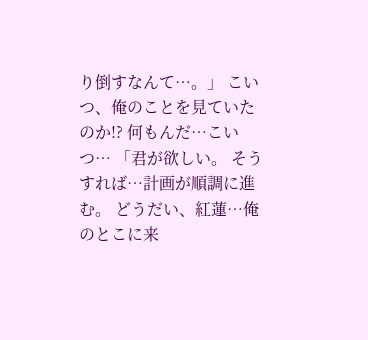り倒すなんて…。」 こいつ、俺のことを見ていたのか!? 何もんだ…こいつ… 「君が欲しい。 そうすれば…計画が順調に進む。 どうだい、紅蓮…俺のとこに来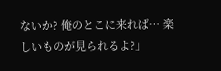ないか? 俺のとこに来れば… 楽しいものが見られるよ?」